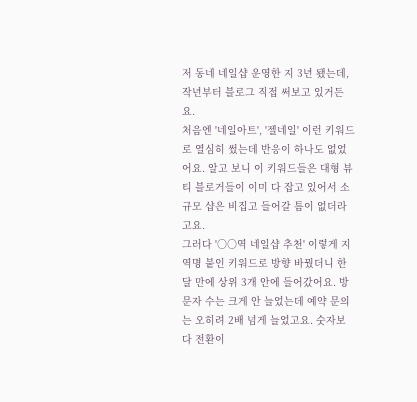저 동네 네일샵 운영한 지 3년 됐는데, 작년부터 블로그 직접 써보고 있거든요.
처음엔 '네일아트', '젤네일' 이런 키워드로 열심히 썼는데 반응이 하나도 없었어요. 알고 보니 이 키워드들은 대형 뷰티 블로거들이 이미 다 잡고 있어서 소규모 샵은 비집고 들어갈 틈이 없더라고요.
그러다 '○○역 네일샵 추천' 이렇게 지역명 붙인 키워드로 방향 바꿨더니 한 달 만에 상위 3개 안에 들어갔어요. 방문자 수는 크게 안 늘었는데 예약 문의는 오히려 2배 넘게 늘었고요. 숫자보다 전환이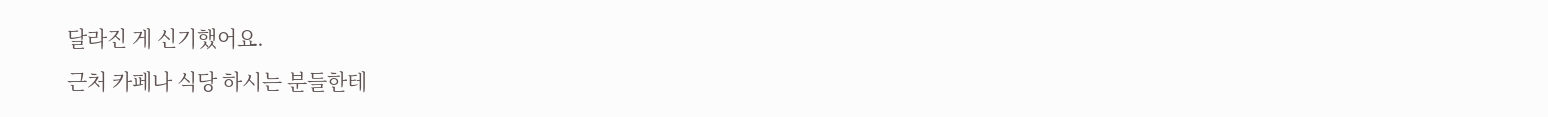달라진 게 신기했어요.
근처 카페나 식당 하시는 분들한테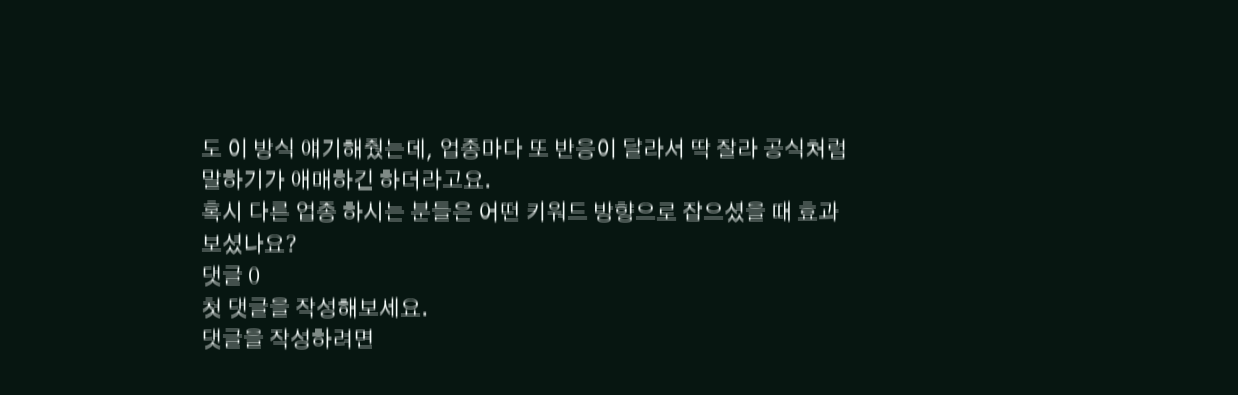도 이 방식 얘기해줬는데, 업종마다 또 반응이 달라서 딱 잘라 공식처럼 말하기가 애매하긴 하더라고요.
혹시 다른 업종 하시는 분들은 어떤 키워드 방향으로 잡으셨을 때 효과 보셨나요?
댓글 0
첫 댓글을 작성해보세요.
댓글을 작성하려면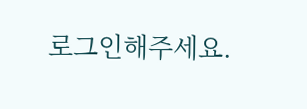로그인해주세요.